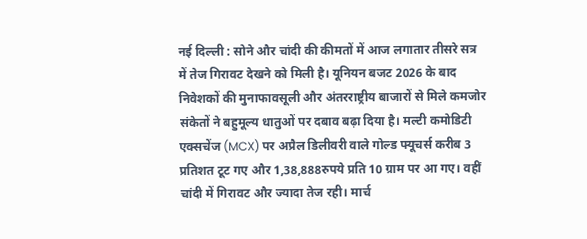नई दिल्ली : सोने और चांदी की कीमतों में आज लगातार तीसरे सत्र में तेज गिरावट देखने को मिली है। यूनियन बजट 2026 के बाद निवेशकों की मुनाफावसूली और अंतरराष्ट्रीय बाजारों से मिले कमजोर संकेतों ने बहुमूल्य धातुओं पर दबाव बढ़ा दिया है। मल्टी कमोडिटी एक्सचेंज (MCX) पर अप्रैल डिलीवरी वाले गोल्ड फ्यूचर्स करीब 3 प्रतिशत टूट गए और 1,38,888रुपये प्रति 10 ग्राम पर आ गए। वहीं चांदी में गिरावट और ज्यादा तेज रही। मार्च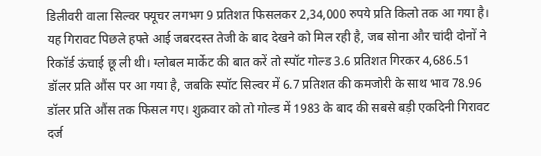डिलीवरी वाला सिल्वर फ्यूचर लगभग 9 प्रतिशत फिसलकर 2,34,000 रुपये प्रति किलो तक आ गया है।
यह गिरावट पिछले हफ्ते आई जबरदस्त तेजी के बाद देखने को मिल रही है, जब सोना और चांदी दोनों ने रिकॉर्ड ऊंचाई छू ली थी। ग्लोबल मार्केट की बात करें तो स्पॉट गोल्ड 3.6 प्रतिशत गिरकर 4,686.51 डॉलर प्रति औंस पर आ गया है, जबकि स्पॉट सिल्वर में 6.7 प्रतिशत की कमजोरी के साथ भाव 78.96 डॉलर प्रति औंस तक फिसल गए। शुक्रवार को तो गोल्ड में 1983 के बाद की सबसे बड़ी एकदिनी गिरावट दर्ज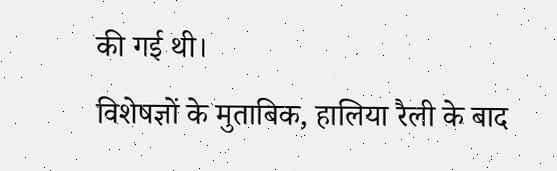की गई थी।
विशेषज्ञों के मुताबिक, हालिया रैली के बाद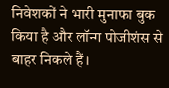निवेशकों ने भारी मुनाफा बुक किया है और लॉन्ग पोजीशंस से बाहर निकले हैं।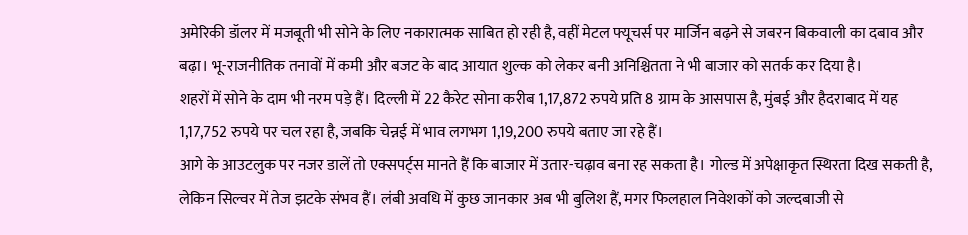अमेरिकी डॉलर में मजबूती भी सोने के लिए नकारात्मक साबित हो रही है, वहीं मेटल फ्यूचर्स पर मार्जिन बढ़ने से जबरन बिकवाली का दबाव और बढ़ा। भू-राजनीतिक तनावों में कमी और बजट के बाद आयात शुल्क को लेकर बनी अनिश्चितता ने भी बाजार को सतर्क कर दिया है।
शहरों में सोने के दाम भी नरम पड़े हैं। दिल्ली में 22 कैरेट सोना करीब 1,17,872 रुपये प्रति 8 ग्राम के आसपास है, मुंबई और हैदराबाद में यह 1,17,752 रुपये पर चल रहा है, जबकि चेन्नई में भाव लगभग 1,19,200 रुपये बताए जा रहे हैं।
आगे के आउटलुक पर नजर डालें तो एक्सपर्ट्स मानते हैं कि बाजार में उतार-चढ़ाव बना रह सकता है। गोल्ड में अपेक्षाकृत स्थिरता दिख सकती है, लेकिन सिल्वर में तेज झटके संभव हैं। लंबी अवधि में कुछ जानकार अब भी बुलिश हैं, मगर फिलहाल निवेशकों को जल्दबाजी से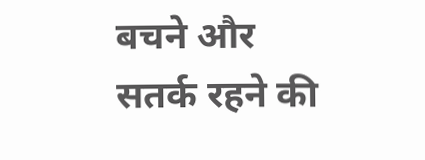बचने और सतर्क रहने की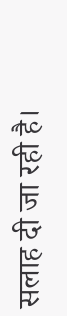सलाह दी जा रही है।